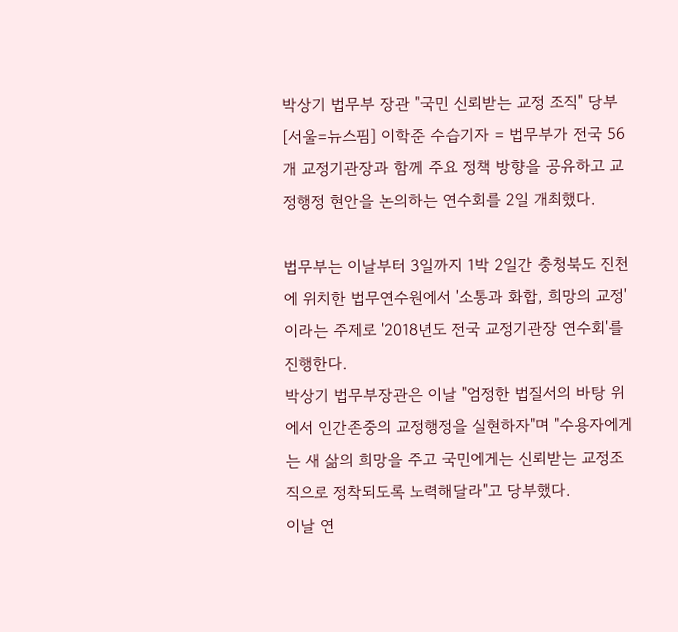박상기 법무부 장관 "국민 신뢰받는 교정 조직" 당부
[서울=뉴스핌] 이학준 수습기자 = 법무부가 전국 56개 교정기관장과 함께 주요 정책 방향을 공유하고 교정행정 현안을 논의하는 연수회를 2일 개최했다.

법무부는 이날부터 3일까지 1박 2일간 충청북도 진천에 위치한 법무연수원에서 '소통과 화합, 희망의 교정'이라는 주제로 '2018년도 전국 교정기관장 연수회'를 진행한다.
박상기 법무부장관은 이날 "엄정한 법질서의 바탕 위에서 인간존중의 교정행정을 실현하자"며 "수용자에게는 새 삶의 희망을 주고 국민에게는 신뢰받는 교정조직으로 정착되도록 노력해달라"고 당부했다.
이날 연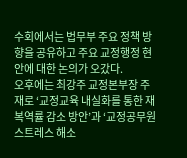수회에서는 법무부 주요 정책 방향을 공유하고 주요 교정행정 현안에 대한 논의가 오갔다.
오후에는 최강주 교정본부장 주재로 ‘교정교육 내실화를 통한 재복역률 감소 방안’과 ‘교정공무원 스트레스 해소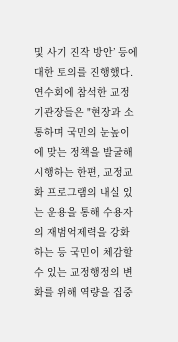및 사기 진작 방안’ 등에 대한 토의를 진행했다.
연수회에 참석한 교정기관장들은 "현장과 소통하며 국민의 눈높이에 맞는 정책을 발굴해 시행하는 한편, 교정교화 프로그램의 내실 있는 운용을 통해 수용자의 재범억제력을 강화하는 등 국민이 체감할 수 있는 교정행정의 변화를 위해 역량을 집중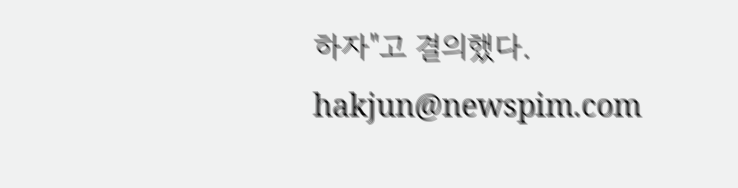하자"고 결의했다.
hakjun@newspim.com